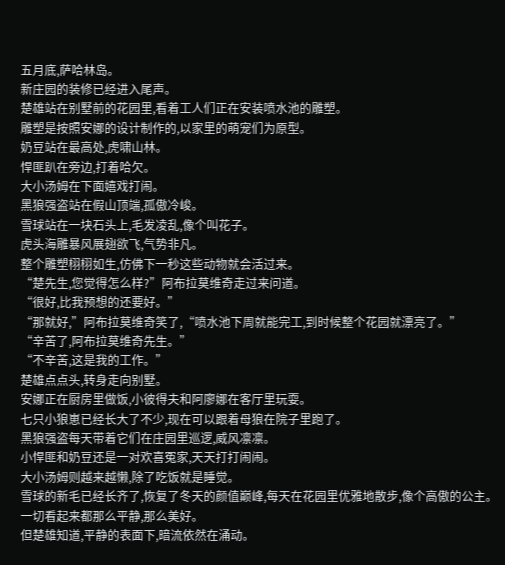五月底,萨哈林岛。
新庄园的装修已经进入尾声。
楚雄站在别墅前的花园里,看着工人们正在安装喷水池的雕塑。
雕塑是按照安娜的设计制作的,以家里的萌宠们为原型。
奶豆站在最高处,虎啸山林。
悍匪趴在旁边,打着哈欠。
大小汤姆在下面嬉戏打闹。
黑狼强盗站在假山顶端,孤傲冷峻。
雪球站在一块石头上,毛发凌乱,像个叫花子。
虎头海雕暴风展翅欲飞,气势非凡。
整个雕塑栩栩如生,仿佛下一秒这些动物就会活过来。
“楚先生,您觉得怎么样?”阿布拉莫维奇走过来问道。
“很好,比我预想的还要好。”
“那就好,”阿布拉莫维奇笑了,“喷水池下周就能完工,到时候整个花园就漂亮了。”
“辛苦了,阿布拉莫维奇先生。”
“不辛苦,这是我的工作。”
楚雄点点头,转身走向别墅。
安娜正在厨房里做饭,小彼得夫和阿廖娜在客厅里玩耍。
七只小狼崽已经长大了不少,现在可以跟着母狼在院子里跑了。
黑狼强盗每天带着它们在庄园里巡逻,威风凛凛。
小悍匪和奶豆还是一对欢喜冤家,天天打打闹闹。
大小汤姆则越来越懒,除了吃饭就是睡觉。
雪球的新毛已经长齐了,恢复了冬天的颜值巅峰,每天在花园里优雅地散步,像个高傲的公主。
一切看起来都那么平静,那么美好。
但楚雄知道,平静的表面下,暗流依然在涌动。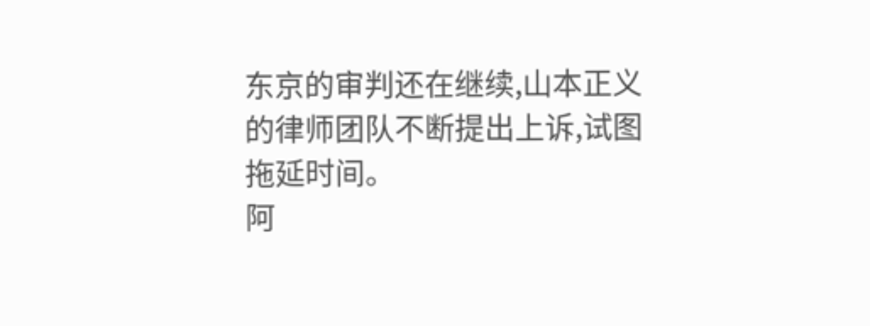东京的审判还在继续,山本正义的律师团队不断提出上诉,试图拖延时间。
阿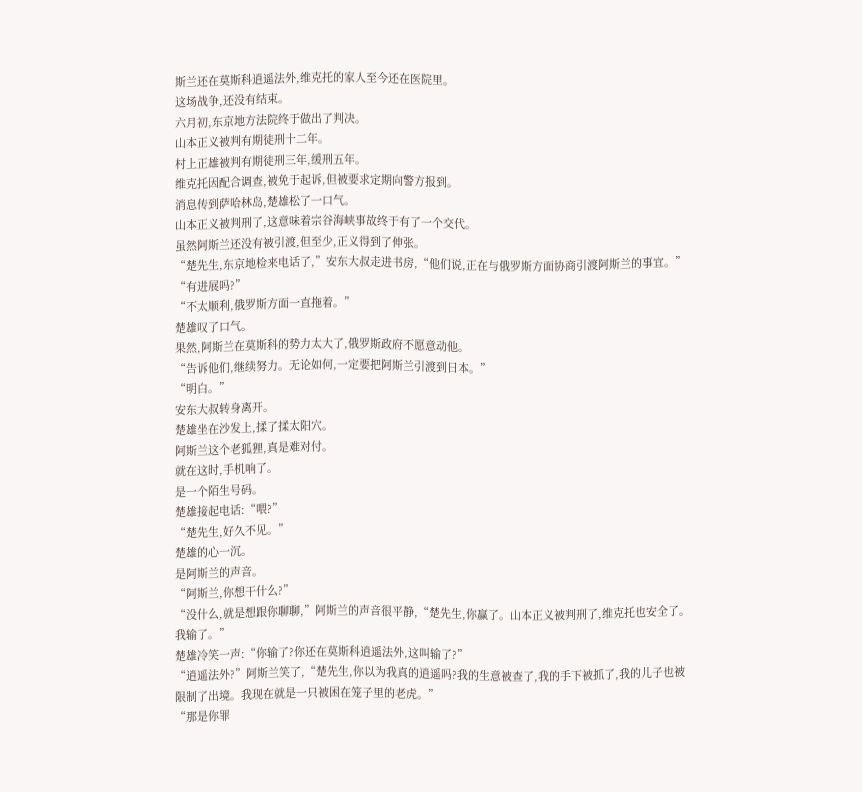斯兰还在莫斯科逍遥法外,维克托的家人至今还在医院里。
这场战争,还没有结束。
六月初,东京地方法院终于做出了判决。
山本正义被判有期徒刑十二年。
村上正雄被判有期徒刑三年,缓刑五年。
维克托因配合调查,被免于起诉,但被要求定期向警方报到。
消息传到萨哈林岛,楚雄松了一口气。
山本正义被判刑了,这意味着宗谷海峡事故终于有了一个交代。
虽然阿斯兰还没有被引渡,但至少,正义得到了伸张。
“楚先生,东京地检来电话了,”安东大叔走进书房,“他们说,正在与俄罗斯方面协商引渡阿斯兰的事宜。”
“有进展吗?”
“不太顺利,俄罗斯方面一直拖着。”
楚雄叹了口气。
果然,阿斯兰在莫斯科的势力太大了,俄罗斯政府不愿意动他。
“告诉他们,继续努力。无论如何,一定要把阿斯兰引渡到日本。”
“明白。”
安东大叔转身离开。
楚雄坐在沙发上,揉了揉太阳穴。
阿斯兰这个老狐狸,真是难对付。
就在这时,手机响了。
是一个陌生号码。
楚雄接起电话:“喂?”
“楚先生,好久不见。”
楚雄的心一沉。
是阿斯兰的声音。
“阿斯兰,你想干什么?”
“没什么,就是想跟你聊聊,”阿斯兰的声音很平静,“楚先生,你赢了。山本正义被判刑了,维克托也安全了。我输了。”
楚雄冷笑一声:“你输了?你还在莫斯科逍遥法外,这叫输了?”
“逍遥法外?”阿斯兰笑了,“楚先生,你以为我真的逍遥吗?我的生意被查了,我的手下被抓了,我的儿子也被限制了出境。我现在就是一只被困在笼子里的老虎。”
“那是你罪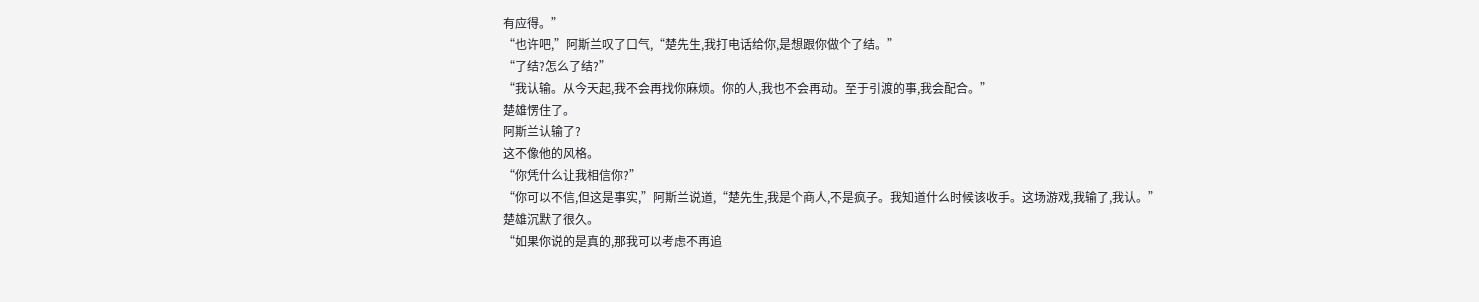有应得。”
“也许吧,”阿斯兰叹了口气,“楚先生,我打电话给你,是想跟你做个了结。”
“了结?怎么了结?”
“我认输。从今天起,我不会再找你麻烦。你的人,我也不会再动。至于引渡的事,我会配合。”
楚雄愣住了。
阿斯兰认输了?
这不像他的风格。
“你凭什么让我相信你?”
“你可以不信,但这是事实,”阿斯兰说道,“楚先生,我是个商人,不是疯子。我知道什么时候该收手。这场游戏,我输了,我认。”
楚雄沉默了很久。
“如果你说的是真的,那我可以考虑不再追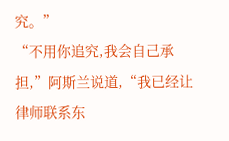究。”
“不用你追究,我会自己承担,”阿斯兰说道,“我已经让律师联系东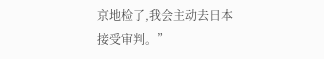京地检了,我会主动去日本接受审判。”